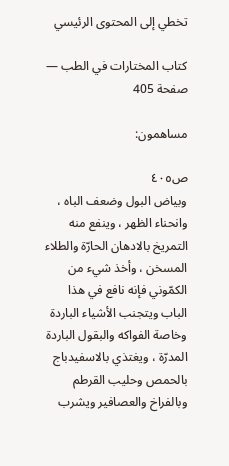تخطي إلى المحتوى الرئيسي

كتاب المختارات في الطب — صفحة 405

مساهمون:

ص٤٠٥
وبياض البول وضعف الباه ، وانحناء الظهر ، وينفع منه التمريخ بالادهان الحارّة والطلاء المسخن ، وأخذ شيء من الكمّوني فإنه نافع في هذا الباب ويتجنب الأشياء الباردة وخاصة الفواكه والبقول الباردة المدرّة ، ويغتذي بالاسفيدباج بالحمص وحليب القرطم وبالفراخ والعصافير ويشرب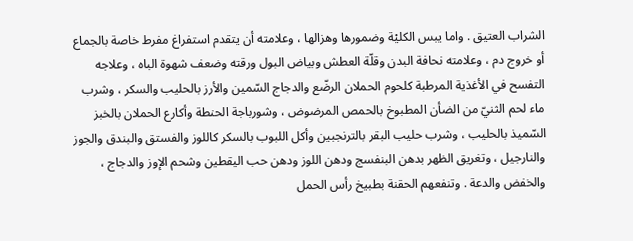الشراب العتيق . واما يبس الكليْة وضمورها وهزالها ، وعلامته أن يتقدم استفراغ مفرط خاصة بالجماع أو خروج دم ، وعلامته نحافة البدن وقلّة العطش وبياض البول ورقته وضعف شهوة الباه ، وعلاجه التفسح في الأغذية المرطبة كلحوم الحملان الرضّع والدجاج السّمين والأرز بالحليب والسكر ، وشرب ماء لحم الثنيّ من الضأن المطبوخ بالحمص المرضوض ، وشورباجة الحنطة وأكارع الحملان بالخبز السّميذ بالحليب ، وشرب حليب البقر بالترنجبين وأكل اللبوب بالسكر كاللوز والفستق والبندق والجوز والنارجيل ، وتغريق الظهر بدهن البنفسج ودهن اللوز ودهن حب اليقطين وشحم الإوز والدجاج ، والخفض والدعة . وتنفعهم الحقنة بطبيخ رأس الحمل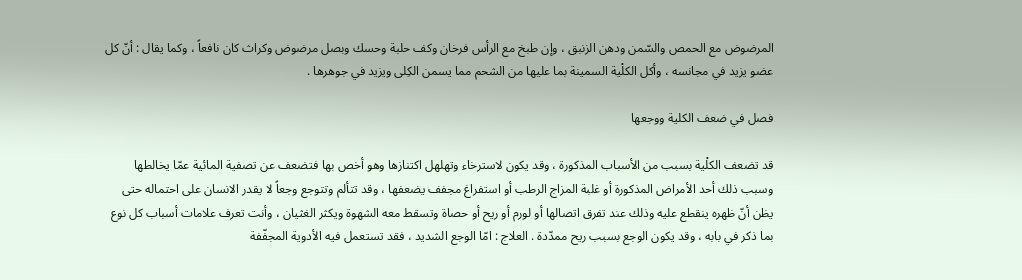المرضوض مع الحمص والسّمن ودهن الزنبق ، وإن طبخ مع الرأس فرخان وكف حلبة وحسك وبصل مرضوض وكراث كان نافعاً ، وكما يقال : أنّ كل عضو يزيد في مجانسه ، وأكل الكلْية السمينة بما عليها من الشحم مما يسمن الكِلى ويزيد في جوهرها .

فصل في ضعف الكلية ووجعها

قد تضعف الكلْية بسبب من الأسباب المذكورة ، وقد يكون لاسترخاء وتهلهل اكتنازها وهو أخص بها فتضعف عن تصفية المائية عمّا يخالطها وسبب ذلك أحد الأمراض المذكورة أو غلبة المزاج الرطب أو استفراغ مجفف يضعفها ، وقد تتألم وتتوجع وجعاً لا يقدر الانسان على احتماله حتى يظن أنّ ظهره ينقطع عليه وذلك عند تفرق اتصالها أو لورم أو ريح أو حصاة وتسقط معه الشهوة ويكثر الغثيان ، وأنت تعرف علامات أسباب كل نوع بما ذكر في بابه ، وقد يكون الوجع بسبب ريح ممدّدة . العلاج : امّا الوجع الشديد ، فقد تستعمل فيه الأدوية المجفّفة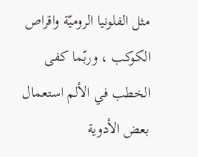مثل الفلونيا الروميّة واقراص الكوكب ، وربّما كفى الخطب في الألم استعمال بعض الأدوية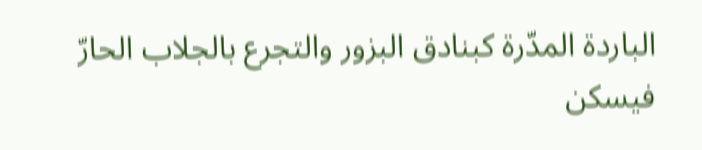الباردة المدّرة كبنادق البزور والتجرع بالجلاب الحارّ فيسكن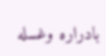بادراره وغسله